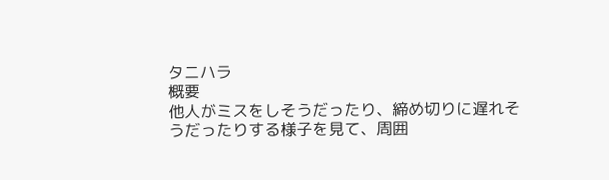タニハラ
概要
他人がミスをしそうだったり、締め切りに遅れそうだったりする様子を見て、周囲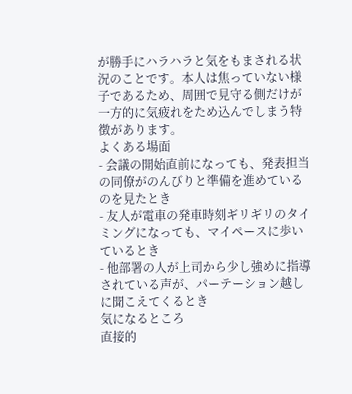が勝手にハラハラと気をもまされる状況のことです。本人は焦っていない様子であるため、周囲で見守る側だけが一方的に気疲れをため込んでしまう特徴があります。
よくある場面
- 会議の開始直前になっても、発表担当の同僚がのんびりと準備を進めているのを見たとき
- 友人が電車の発車時刻ギリギリのタイミングになっても、マイペースに歩いているとき
- 他部署の人が上司から少し強めに指導されている声が、パーテーション越しに聞こえてくるとき
気になるところ
直接的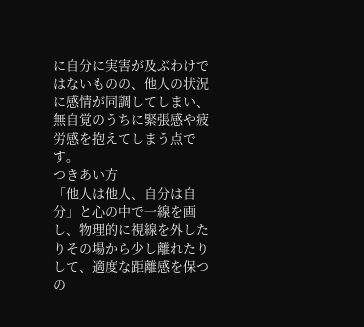に自分に実害が及ぶわけではないものの、他人の状況に感情が同調してしまい、無自覚のうちに緊張感や疲労感を抱えてしまう点です。
つきあい方
「他人は他人、自分は自分」と心の中で一線を画し、物理的に視線を外したりその場から少し離れたりして、適度な距離感を保つの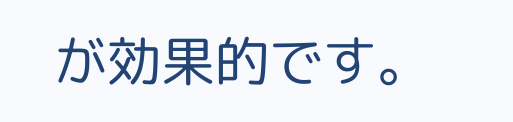が効果的です。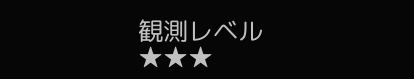観測レベル
★★★